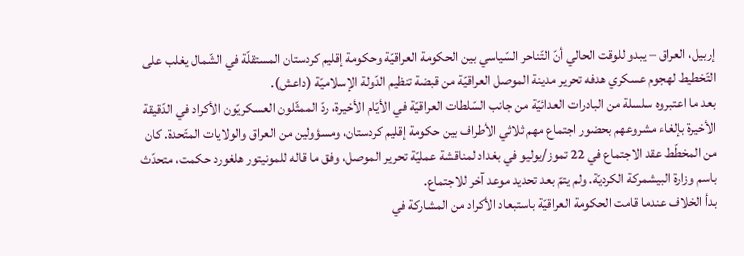إربيل، العراق – يبدو للوقت الحالي أنّ التّناحر السّياسي بين الحكومة العراقيّة وحكومة إقليم كردستان المستقلّة في الشّمال يغلب على التّخطيط لهجوم عسكري هدفه تحرير مدينة الموصل العراقيّة من قبضة تنظيم الدّولة الإسلاميّة (داعش).
بعد ما اعتبروه سلسلة من البادرات العدائيّة من جانب السّلطات العراقيّة في الأيّام الأخيرة، ردّ الممثّلون العسكريّون الأكراد في الدّقيقة الأخيرة بإلغاء مشروعهم بحضور اجتماع مهم ثلاثي الأطراف بين حكومة إقليم كردستان، ومسؤولين من العراق والولايات المتّحدة. كان من المخطّط عقد الاجتماع في 22 تموز/يوليو في بغداد لمناقشة عمليّة تحرير الموصل، وفق ما قاله للمونيتور هلغورد حكمت، متحدّث باسم وزارة البيشمركة الكرديّة. ولم يتمّ بعد تحديد موعد آخر للاجتماع.
بدأ الخلاف عندما قامت الحكومة العراقيّة باستبعاد الأكراد من المشاركة في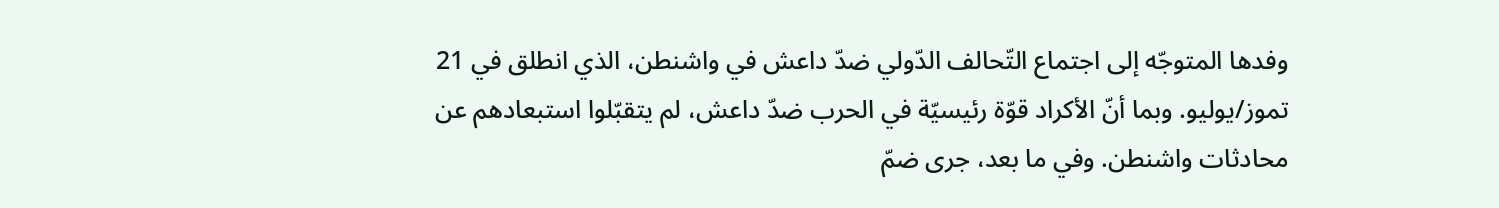وفدها المتوجّه إلى اجتماع التّحالف الدّولي ضدّ داعش في واشنطن، الذي انطلق في 21 تموز/يوليو. وبما أنّ الأكراد قوّة رئيسيّة في الحرب ضدّ داعش، لم يتقبّلوا استبعادهم عن محادثات واشنطن. وفي ما بعد، جرى ضمّ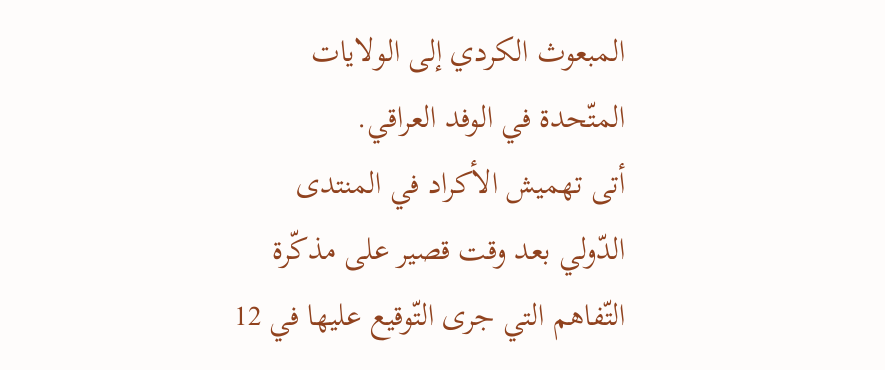المبعوث الكردي إلى الولايات المتّحدة في الوفد العراقي.
أتى تهميش الأكراد في المنتدى الدّولي بعد وقت قصير على مذكّرة التّفاهم التي جرى التّوقيع عليها في 12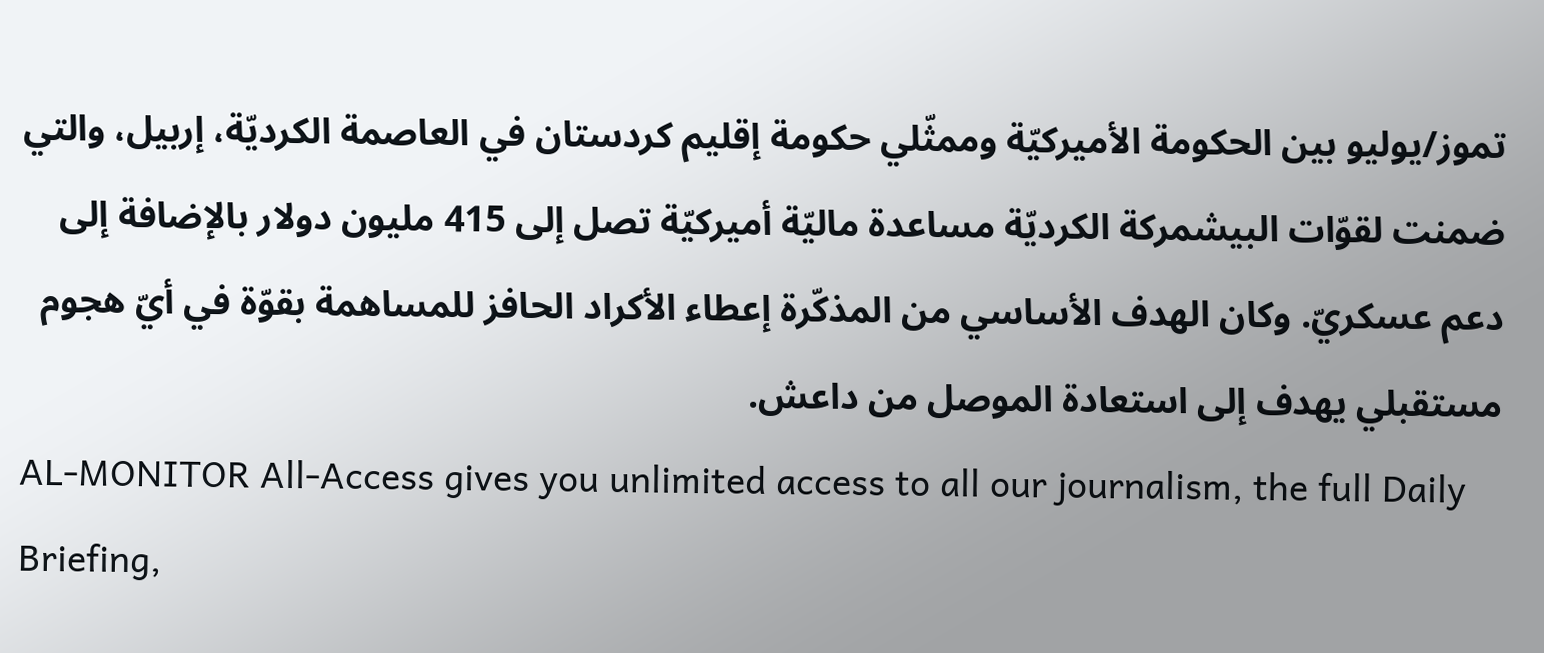تموز/يوليو بين الحكومة الأميركيّة وممثّلي حكومة إقليم كردستان في العاصمة الكرديّة، إربيل، والتي ضمنت لقوّات البيشمركة الكرديّة مساعدة ماليّة أميركيّة تصل إلى 415 مليون دولار بالإضافة إلى دعم عسكريّ. وكان الهدف الأساسي من المذكّرة إعطاء الأكراد الحافز للمساهمة بقوّة في أيّ هجوم مستقبلي يهدف إلى استعادة الموصل من داعش.
AL-MONITOR All-Access gives you unlimited access to all our journalism, the full Daily Briefing,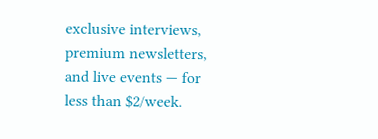exclusive interviews, premium newsletters, and live events — for less than $2/week.